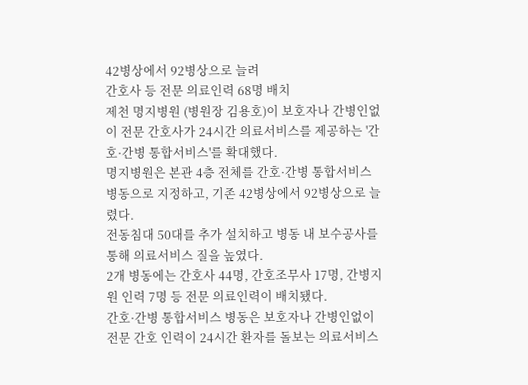42병상에서 92병상으로 늘려
간호사 등 전문 의료인력 68명 배치
제천 명지병원 (병원장 김용호)이 보호자나 간병인없이 전문 간호사가 24시간 의료서비스를 제공하는 '간호·간병 통합서비스'를 확대했다.
명지병원은 본관 4층 전체를 간호·간병 통합서비스 병동으로 지정하고, 기존 42병상에서 92병상으로 늘렸다.
전동침대 50대를 추가 설치하고 병동 내 보수공사를 통해 의료서비스 질을 높였다.
2개 병동에는 간호사 44명, 간호조무사 17명, 간병지원 인력 7명 등 전문 의료인력이 배치됐다.
간호·간병 통합서비스 병동은 보호자나 간병인없이 전문 간호 인력이 24시간 환자를 돌보는 의료서비스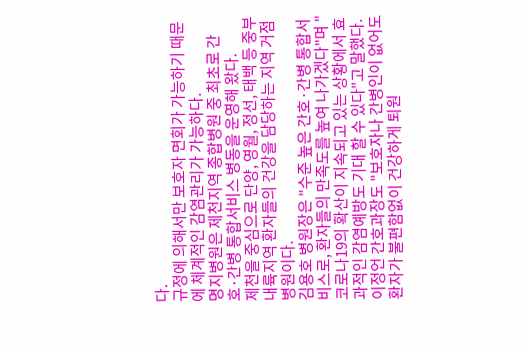다.
규정에 의해서만 보호자 면회가 가능하기 때문에 체계적인 감염관리가 가능하다.
명지병원은 제천지역 종합병원 중 최초로 간호·간병 통합서비스 병동을 운영해 왔다.
제천을 중심으로 단양, 영월, 정선, 태백 등 중부 내륙지역 환자들의 건강을 담당하는 지역 거점병원이다.
김용호 병원장은 "수준 높은 간호·간병 통합서비스로, 환자들의 만족도를 높여 나가겠다"며 "코로나19의 확산이 지속되고 있는 상황에서 효과적인 감염예방도 기대 할 수 있다"고 말했다.
이정언 간호과장도 "보호자나 간병인이 없어도 환자가 불편함없이 건강하게 퇴원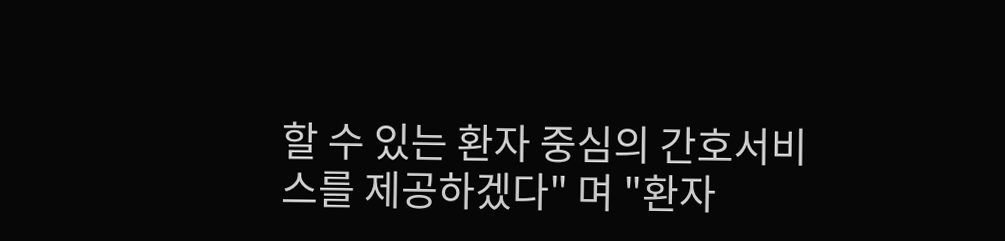할 수 있는 환자 중심의 간호서비스를 제공하겠다" 며 "환자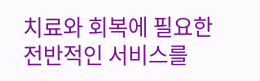치료와 회복에 필요한 전반적인 서비스를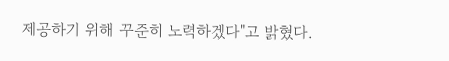제공하기 위해 꾸준히 노력하겠다"고 밝혔다.